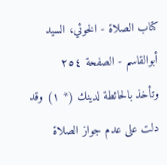كتاب الصلاة - الخوئي، السيد أبوالقاسم - الصفحة ٢٥٤
وتأخذ بالحائطة لدينك (* ١) وقد دلت على عدم جواز الصلاة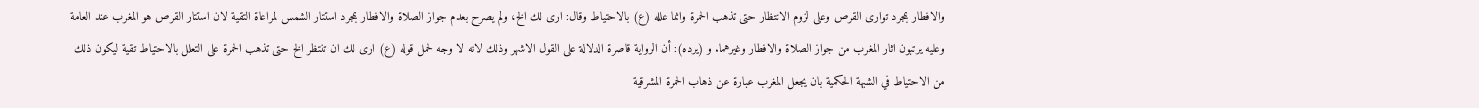والافطار بمجرد توارى القرص وعلى لزوم الانتظار حتى تذهب الحمرة وانما علله (ع) بالاحتياط وقال: ارى لك الخ، ولم يصرح بعدم جواز الصلاة والافطار بمجرد استتار الشمس لمراعاة التقية لان استتار القرص هو المغرب عند العامة وعليه يرتبون اثار المغرب من جواز الصلاة والافطار وغيرهما. و (يرده): أن الرواية قاصرة الدلالة على القول الاشهر وذلك لانه لا وجه لحمل قوله (ع) ارى لك ان تنتظر الخ حتى تذهب الحمرة على التعلل بالاحتياط تقية ليكون ذلك من الاحتياط في الشبهة الحكمية بان يجعل المغرب عبارة عن ذهاب الحمرة المشرقية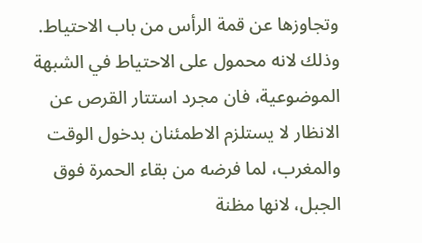وتجاوزها عن قمة الرأس من باب الاحتياط. وذلك لانه محمول على الاحتياط في الشبهة الموضوعية، فان مجرد استتار القرص عن الانظار لا يستلزم الاطمئنان بدخول الوقت والمغرب، لما فرضه من بقاء الحمرة فوق الجبل، لانها مظنة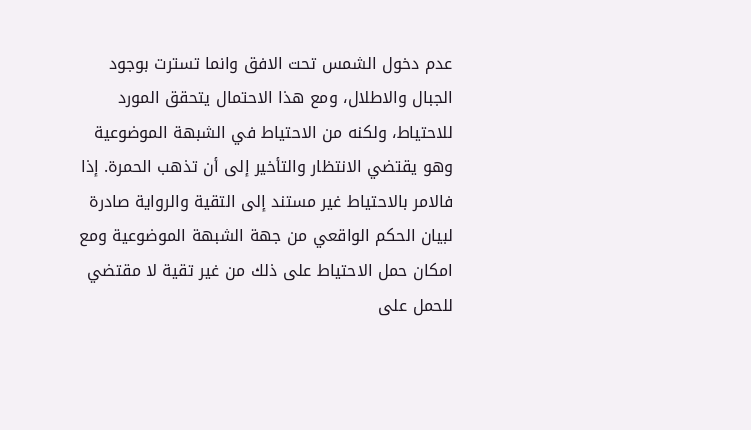عدم دخول الشمس تحت الافق وانما تسترت بوجود الجبال والاطلال، ومع هذا الاحتمال يتحقق المورد للاحتياط، ولكنه من الاحتياط في الشبهة الموضوعية وهو يقتضي الانتظار والتأخير إلى أن تذهب الحمرة. إذا فالامر بالاحتياط غير مستند إلى التقية والرواية صادرة لبيان الحكم الواقعي من جهة الشبهة الموضوعية ومع امكان حمل الاحتياط على ذلك من غير تقية لا مقتضي للحمل على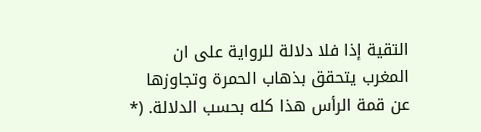التقية إذا فلا دلالة للرواية على ان المغرب يتحقق بذهاب الحمرة وتجاوزها عن قمة الرأس هذا كله بحسب الدلالة. (*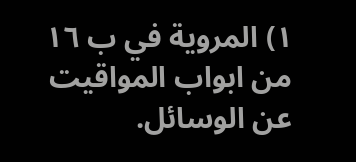١) المروية في ب ١٦ من ابواب المواقيت عن الوسائل.